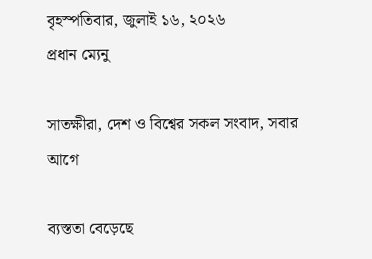বৃহস্পতিবার, জুলাই ১৬, ২০২৬
প্রধান ম্যেনু

সাতক্ষীরা, দেশ ও বিশ্বের সকল সংবাদ, সবার আগে

ব্যস্ততা বেড়েছে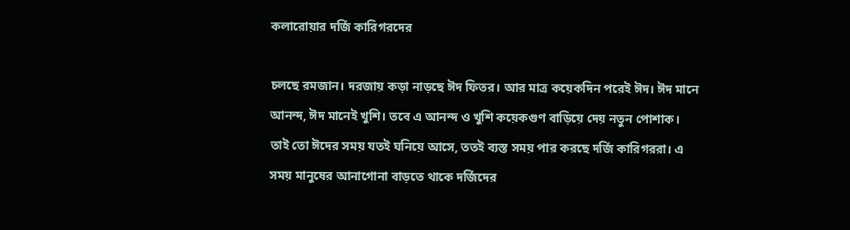কলারোয়ার দর্জি কারিগরদের

চলছে রমজান। দরজায় কড়া নাড়ছে ঈদ ফিতর। আর মাত্র কয়েকদিন পরেই ঈদ। ঈদ মানে আনন্দ, ঈদ মানেই খুশি। তবে এ আনন্দ ও খুশি কয়েকগুণ বাড়িয়ে দেয় নতুন পোশাক। তাই তো ঈদের সময় যতই ঘনিয়ে আসে, ততই ব্যস্ত সময় পার করছে দর্জি কারিগররা। এ সময় মানুষের আনাগোনা বাড়তে থাকে দর্জিদের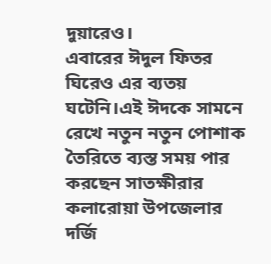দুয়ারেও।
এবারের ঈদুল ফিতর ঘিরেও এর ব্যতয় ঘটেনি।এই ঈদকে সামনে রেখে নতুন নতুন পোশাক তৈরিতে ব্যস্ত সময় পার করছেন সাতক্ষীরার কলারোয়া উপজেলার দর্জি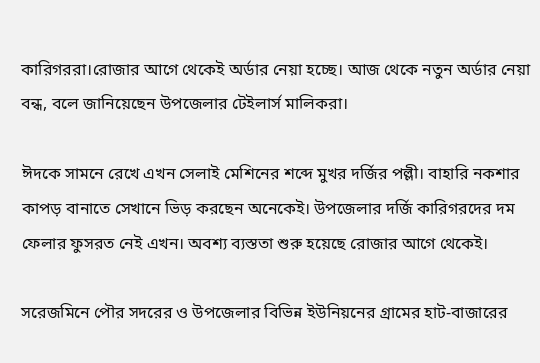কারিগররা।রোজার আগে থেকেই অর্ডার নেয়া হচ্ছে। আজ থেকে নতুন অর্ডার নেয়া বন্ধ, বলে জানিয়েছেন উপজেলার টেইলার্স মালিকরা।

ঈদকে সামনে রেখে এখন সেলাই মেশিনের শব্দে মুখর দর্জির পল্লী। বাহারি নকশার কাপড় বানাতে সেখানে ভিড় করছেন অনেকেই। উপজেলার দর্জি কারিগরদের দম ফেলার ফুসরত নেই এখন। অবশ্য ব্যস্ততা শুরু হয়েছে রোজার আগে থেকেই।

সরেজমিনে পৌর সদরের ও উপজেলার বিভিন্ন ইউনিয়নের গ্রামের হাট-বাজারের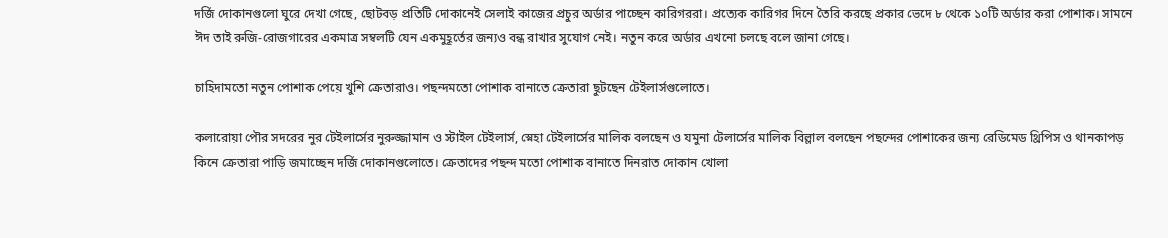দর্জি দোকানগুলো ঘুরে দেখা গেছে, ছোটবড় প্রতিটি দোকানেই সেলাই কাজের প্রচুর অর্ডার পাচ্ছেন কারিগররা। প্রত্যেক কারিগর দিনে তৈরি করছে প্রকার ভেদে ৮ থেকে ১০টি অর্ডার করা পোশাক। সামনে ঈদ তাই রুজি-রোজগারের একমাত্র সম্বলটি যেন একমুহূর্তের জন্যও বন্ধ রাখার সুযোগ নেই। নতুন করে অর্ডার এখনো চলছে বলে জানা গেছে।

চাহিদামতো নতুন পোশাক পেয়ে খুশি ক্রেতারাও। পছন্দমতো পোশাক বানাতে ক্রেতারা ছুটছেন টেইলার্সগুলোতে।

কলারোয়া পৌর সদরের নুর টেইলার্সের নুরুজ্জামান ও স্টাইল টেইলার্স, স্নেহা টেইলার্সের মালিক বলছেন ও যমুনা টেলার্সের মালিক বিল্লাল বলছেন পছন্দের পোশাকের জন্য রেডিমেড থ্রিপিস ও থানকাপড় কিনে ক্রেতারা পাড়ি জমাচ্ছেন দর্জি দোকানগুলোতে। ক্রেতাদের পছন্দ মতো পোশাক বানাতে দিনরাত দোকান খোলা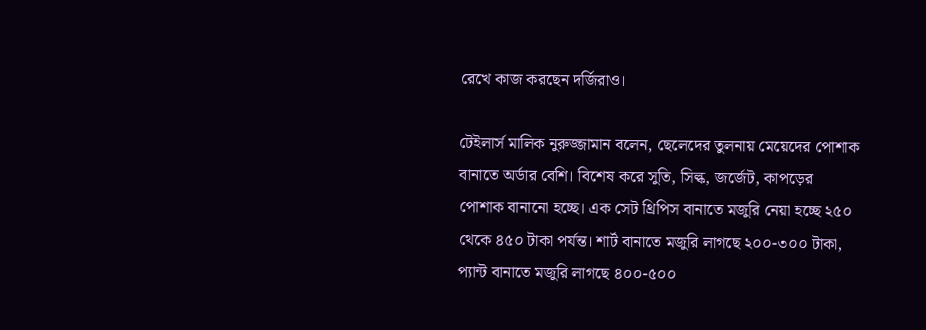রেখে কাজ করছেন দর্জিরাও।

টেইলার্স মালিক নুরুজ্জামান বলেন, ছেলেদের তুলনায় মেয়েদের পোশাক বানাতে অর্ডার বেশি। বিশেষ করে সুতি, সিল্ক, জর্জেট, কাপড়ের পোশাক বানানো হচ্ছে। এক সেট থ্রিপিস বানাতে মজুরি নেয়া হচ্ছে ২৫০ থেকে ৪৫০ টাকা পর্যন্ত। শার্ট বানাতে মজুরি লাগছে ২০০-৩০০ টাকা, প্যান্ট বানাতে মজুরি লাগছে ৪০০-৫০০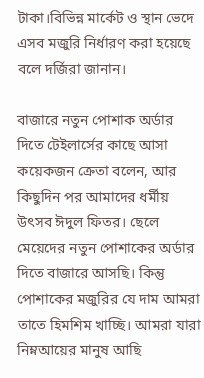টাকা।বিভিন্ন মার্কেট ও স্থান ভেদে এসব মজুরি নির্ধারণ করা হয়েছে বলে দর্জিরা জানান।

বাজারে নতুন পোশাক অর্ডার দিতে টেইলার্সের কাছে আসা কয়েকজন ক্রেতা বলেন, আর কিছুদিন পর আমাদের ধর্মীয় উৎসব ঈদুল ফিতর। ছেলে মেয়েদের নতুন পোশাকের অর্ডার দিতে বাজারে আসছি। কিন্তু পোশাকের মজুরির যে দাম আমরা তাতে হিমশিম খাচ্ছি। আমরা যারা নিম্নআয়ের মানুষ আছি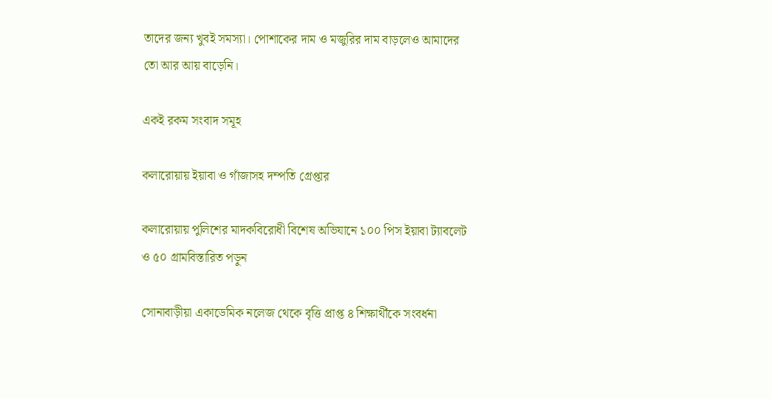তাদের জন্য খুবই সমস্যা। পোশাকের দাম ও মজুরির দাম বাড়লেও আমাদের তো আর আয় বাড়েনি।

একই রকম সংবাদ সমূহ

কলারোয়ায় ইয়াবা ও গাঁজাসহ দম্পতি গ্রেপ্তার

কলারোয়ায় পুলিশের মাদকবিরোধী বিশেষ অভিযানে ১০০ পিস ইয়াবা ট্যাবলেট ও ৫০ গ্রামবিস্তারিত পড়ুন

সোনাবাড়ীয়া একাডেমিক নলেজ থেকে বৃত্তি প্রাপ্ত ৪ শিক্ষার্থীকে সংবর্ধনা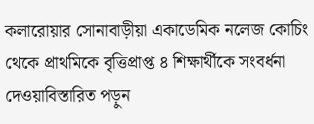কলারোয়ার সোনাবাড়ীয়া একাডেমিক নলেজ কোচিং থেকে প্রাথমিকে বৃত্তিপ্রাপ্ত ৪ শিক্ষার্থীকে সংবর্ধনা দেওয়াবিস্তারিত পড়ুন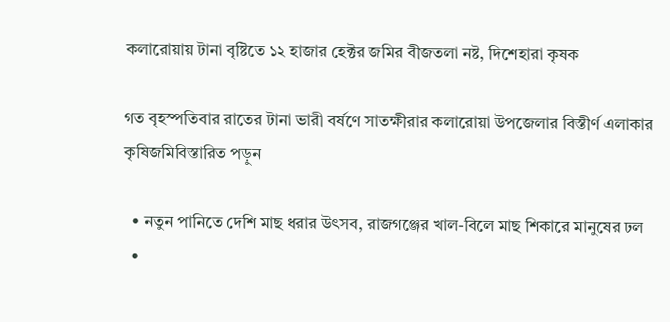কলারোয়ায় টানা বৃষ্টিতে ১২ হাজার হেক্টর জমির বীজতলা নষ্ট, দিশেহারা কৃষক

গত বৃহস্পতিবার রাতের টানা ভারী বর্ষণে সাতক্ষীরার কলারোয়া উপজেলার বিস্তীর্ণ এলাকার কৃষিজমিবিস্তারিত পড়ুন

  • নতুন পানিতে দেশি মাছ ধরার উৎসব, রাজগঞ্জের খাল-বিলে মাছ শিকারে মানুষের ঢল
  •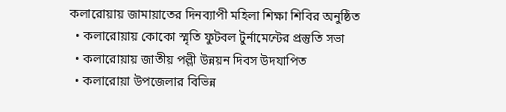কলারোয়ায় জামায়াতের দিনব্যাপী মহিলা শিক্ষা শিবির অনুষ্ঠিত
  • কলারোয়ায় কোকো স্মৃতি ফুটবল টুর্নামেন্টের প্রস্তুতি সভা
  • কলারোয়ায় জাতীয় পল্লী উন্নয়ন দিবস উদযাপিত
  • কলারোয়া উপজেলার বিভিন্ন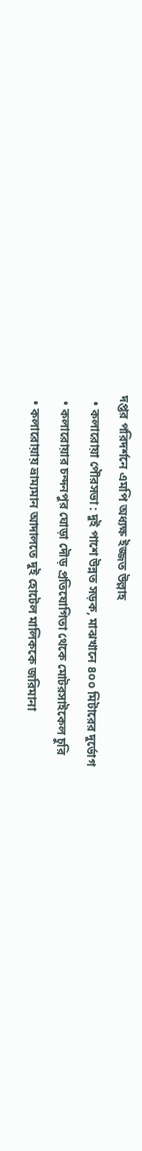দপ্তর পরিদর্শনে এমপি অধ্যক্ষ ইজ্জত উল্লাহ
  • কলারোয়া পৌরসভা : দুই পাশে উন্নত সড়ক, মাঝখানে ৪০০ মিটারের দুর্ভোগ
  • কলারোয়ার চন্দনপুর ঘোড়া দৌড় প্রতিযোগিতা থেকে মোটরসাইকেল চুরি
  • কলারোয়ায় ভ্রাম্যমান আদালতে দুই হোটেল মালিককে জরিমানা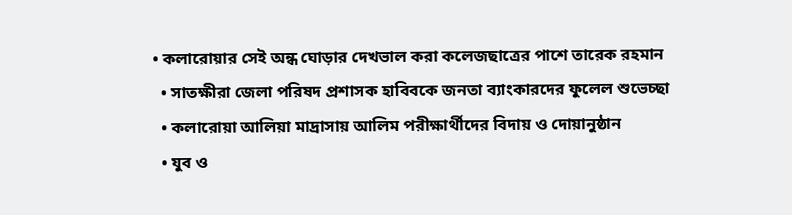• কলারোয়ার সেই অন্ধ ঘোড়ার দেখভাল করা কলেজছাত্রের পাশে তারেক রহমান
  • সাতক্ষীরা জেলা পরিষদ প্রশাসক হাবিবকে জনতা ব্যাংকারদের ফুলেল শুভেচ্ছা
  • কলারোয়া আলিয়া মাদ্রাসায় আলিম পরীক্ষার্থীদের বিদায় ও দোয়ানুষ্ঠান
  • যুব ও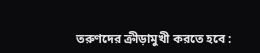তরুণদের ক্রীড়ামুখী করতে হবে :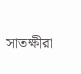সাতক্ষীরা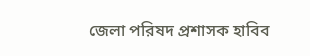জেলা পরিষদ প্রশাসক হাবিব